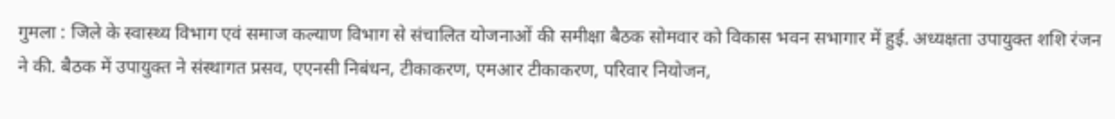गुमला : जिले के स्वास्थ्य विभाग एवं समाज कल्याण विभाग से संचालित योजनाओं की समीक्षा बैठक सोमवार को विकास भवन सभागार में हुई. अध्यक्षता उपायुक्त शशि रंजन ने की. बैठक में उपायुक्त ने संस्थागत प्रसव, एएनसी निबंधन, टीकाकरण, एमआर टीकाकरण, परिवार नियोजन,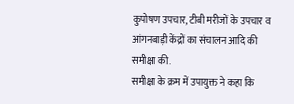कुपोषण उपचार, टीबी मरीजों के उपचार व आंगनबाड़ी केंद्रों का संचालन आदि की समीक्षा की.
समीक्षा के क्रम में उपायुक्त ने कहा कि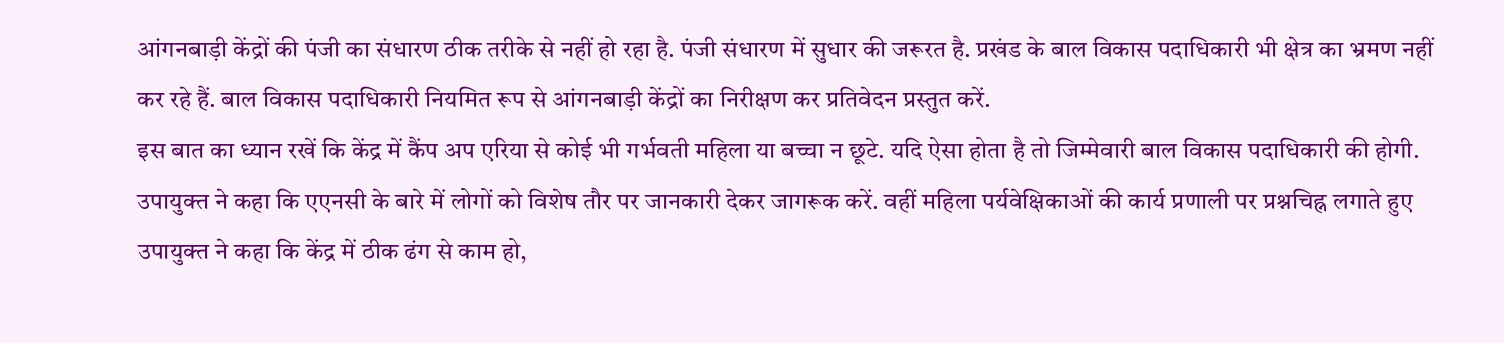आंगनबाड़ी केंद्रों की पंजी का संधारण ठीक तरीके से नहीं हो रहा है. पंजी संधारण में सुधार की जरूरत है. प्रखंड के बाल विकास पदाधिकारी भी क्षेत्र का भ्रमण नहीं कर रहे हैं. बाल विकास पदाधिकारी नियमित रूप से आंगनबाड़ी केंद्रों का निरीक्षण कर प्रतिवेदन प्रस्तुत करें.
इस बात का ध्यान रखें कि केंद्र में कैंप अप एरिया से कोई भी गर्भवती महिला या बच्चा न छूटे. यदि ऐसा होता है तो जिम्मेवारी बाल विकास पदाधिकारी की होगी. उपायुक्त ने कहा कि एएनसी के बारे में लोगों को विशेष तौर पर जानकारी देकर जागरूक करें. वहीं महिला पर्यवेक्षिकाओं की कार्य प्रणाली पर प्रश्नचिह्न लगाते हुए उपायुक्त ने कहा कि केंद्र में ठीक ढंग से काम हो,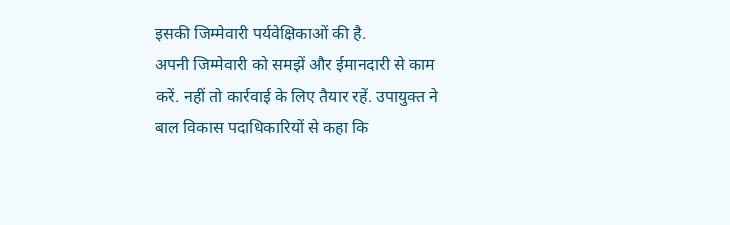इसकी जिम्मेवारी पर्यवेक्षिकाओं की है.
अपनी जिम्मेवारी को समझें और ईमानदारी से काम करें. नहीं तो कार्रवाई के लिए तैयार रहें. उपायुक्त ने बाल विकास पदाधिकारियों से कहा कि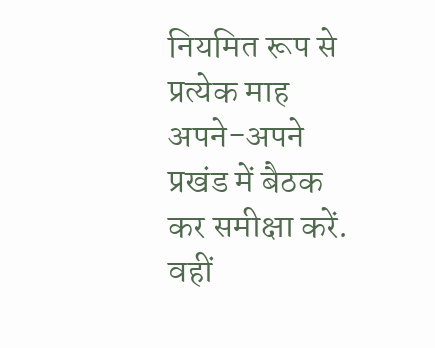नियमित रूप से प्रत्येक माह अपने-अपने प्रखंड में बैठक कर समीक्षा करें. वहीं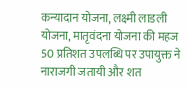कन्यादान योजना, लक्ष्मी लाडली योजना, मातृवंदना योजना की महज 50 प्रतिशत उपलब्धि पर उपायुक्त ने नाराजगी जतायी और शत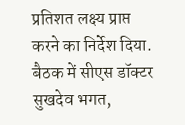प्रतिशत लक्ष्य प्राप्त करने का निर्देश दिया. बैठक में सीएस डॉक्टर सुखदेव भगत,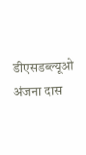डीएसडब्ल्यूओ अंजना दास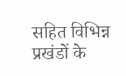सहित विभिन्न प्रखंडों के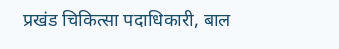प्रखंड चिकित्सा पदाधिकारी, बाल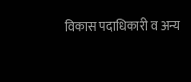विकास पदाधिकारी व अन्य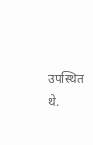उपस्थित थे.